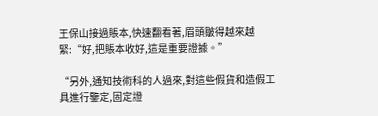王保山接過賬本,快速翻看著,眉頭皺得越來越緊:“好,把賬本收好,這是重要證據。”

“另外,通知技術科的人過來,對這些假貨和造假工具進行鑒定,固定證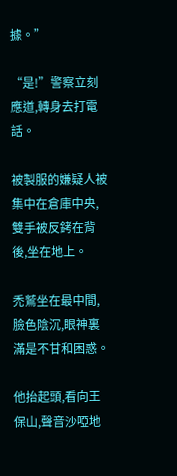據。”

“是!”警察立刻應道,轉身去打電話。

被製服的嫌疑人被集中在倉庫中央,雙手被反銬在背後,坐在地上。

禿鷲坐在最中間,臉色陰沉,眼神裏滿是不甘和困惑。

他抬起頭,看向王保山,聲音沙啞地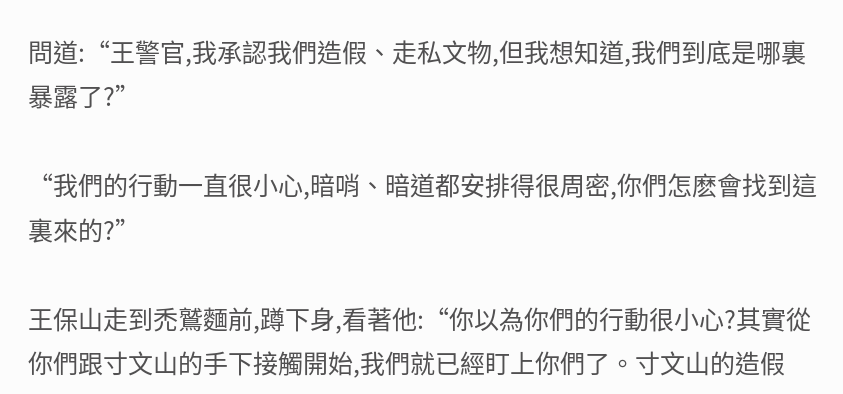問道:“王警官,我承認我們造假、走私文物,但我想知道,我們到底是哪裏暴露了?”

“我們的行動一直很小心,暗哨、暗道都安排得很周密,你們怎麽會找到這裏來的?”

王保山走到禿鷲麵前,蹲下身,看著他:“你以為你們的行動很小心?其實從你們跟寸文山的手下接觸開始,我們就已經盯上你們了。寸文山的造假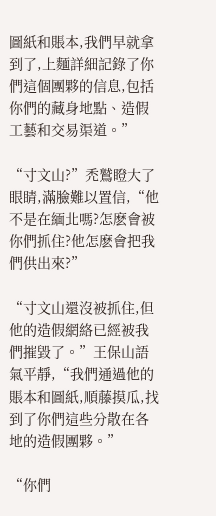圖紙和賬本,我們早就拿到了,上麵詳細記錄了你們這個團夥的信息,包括你們的藏身地點、造假工藝和交易渠道。”

“寸文山?”禿鷲瞪大了眼睛,滿臉難以置信,“他不是在緬北嗎?怎麽會被你們抓住?他怎麽會把我們供出來?”

“寸文山還沒被抓住,但他的造假網絡已經被我們摧毀了。”王保山語氣平靜,“我們通過他的賬本和圖紙,順藤摸瓜,找到了你們這些分散在各地的造假團夥。”

“你們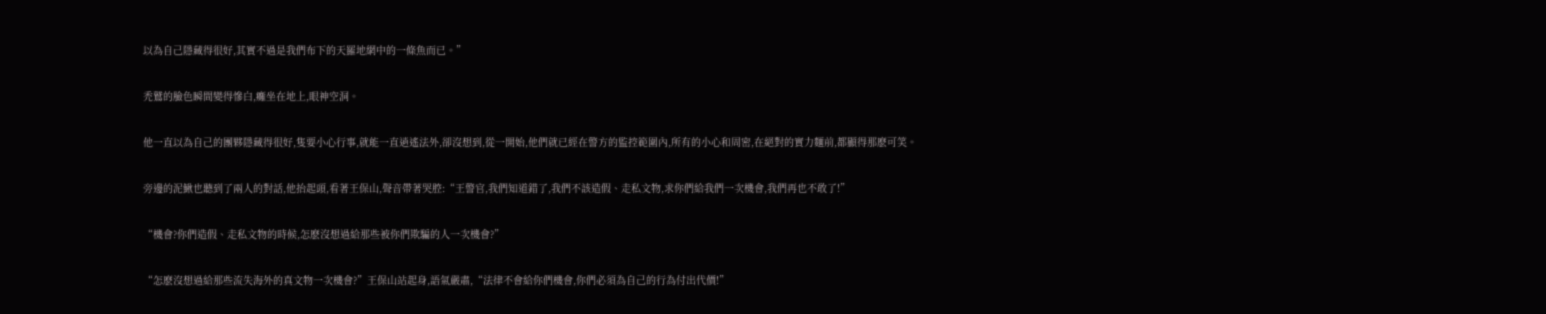以為自己隱藏得很好,其實不過是我們布下的天羅地網中的一條魚而已。”

禿鷲的臉色瞬間變得慘白,癱坐在地上,眼神空洞。

他一直以為自己的團夥隱藏得很好,隻要小心行事,就能一直逍遙法外,卻沒想到,從一開始,他們就已經在警方的監控範圍內,所有的小心和周密,在絕對的實力麵前,都顯得那麽可笑。

旁邊的泥鰍也聽到了兩人的對話,他抬起頭,看著王保山,聲音帶著哭腔:“王警官,我們知道錯了,我們不該造假、走私文物,求你們給我們一次機會,我們再也不敢了!”

“機會?你們造假、走私文物的時候,怎麽沒想過給那些被你們欺騙的人一次機會?”

“怎麽沒想過給那些流失海外的真文物一次機會?”王保山站起身,語氣嚴肅,“法律不會給你們機會,你們必須為自己的行為付出代價!”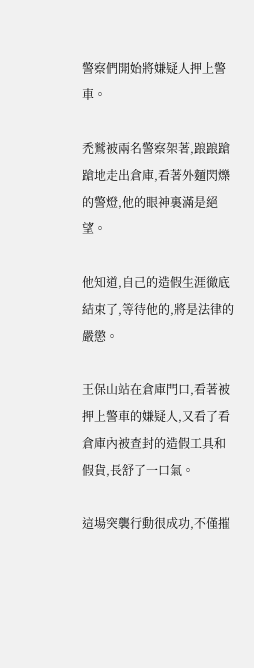警察們開始將嫌疑人押上警車。

禿鷲被兩名警察架著,踉踉蹌蹌地走出倉庫,看著外麵閃爍的警燈,他的眼神裏滿是絕望。

他知道,自己的造假生涯徹底結束了,等待他的,將是法律的嚴懲。

王保山站在倉庫門口,看著被押上警車的嫌疑人,又看了看倉庫內被查封的造假工具和假貨,長舒了一口氣。

這場突襲行動很成功,不僅摧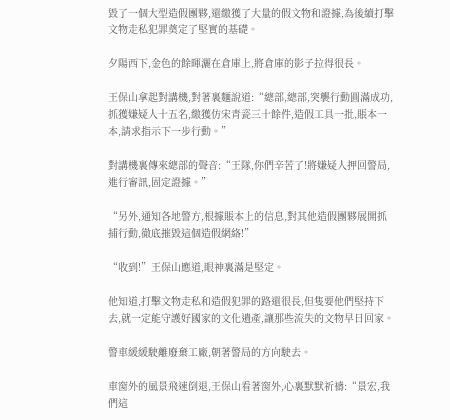毀了一個大型造假團夥,還繳獲了大量的假文物和證據,為後續打擊文物走私犯罪奠定了堅實的基礎。

夕陽西下,金色的餘暉灑在倉庫上,將倉庫的影子拉得很長。

王保山拿起對講機,對著裏麵說道:“總部,總部,突襲行動圓滿成功,抓獲嫌疑人十五名,繳獲仿宋青瓷三十餘件,造假工具一批,賬本一本,請求指示下一步行動。”

對講機裏傳來總部的聲音:“王隊,你們辛苦了!將嫌疑人押回警局,進行審訊,固定證據。”

“另外,通知各地警方,根據賬本上的信息,對其他造假團夥展開抓捕行動,徹底摧毀這個造假網絡!”

“收到!”王保山應道,眼神裏滿是堅定。

他知道,打擊文物走私和造假犯罪的路還很長,但隻要他們堅持下去,就一定能守護好國家的文化遺產,讓那些流失的文物早日回家。

警車緩緩駛離廢棄工廠,朝著警局的方向駛去。

車窗外的風景飛速倒退,王保山看著窗外,心裏默默祈禱:“景宏,我們這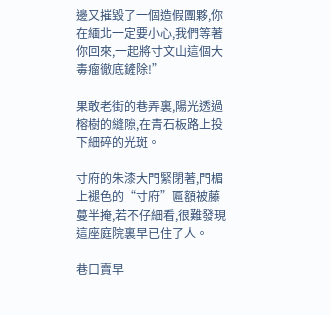邊又摧毀了一個造假團夥,你在緬北一定要小心,我們等著你回來,一起將寸文山這個大毒瘤徹底鏟除!”

果敢老街的巷弄裏,陽光透過榕樹的縫隙,在青石板路上投下細碎的光斑。

寸府的朱漆大門緊閉著,門楣上褪色的“寸府”匾額被藤蔓半掩,若不仔細看,很難發現這座庭院裏早已住了人。

巷口賣早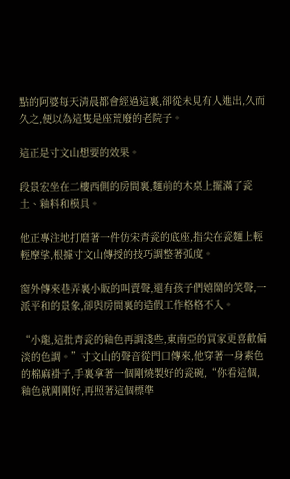點的阿婆每天清晨都會經過這裏,卻從未見有人進出,久而久之,便以為這隻是座荒廢的老院子。

這正是寸文山想要的效果。

段景宏坐在二樓西側的房間裏,麵前的木桌上擺滿了瓷土、釉料和模具。

他正專注地打磨著一件仿宋青瓷的底座,指尖在瓷麵上輕輕摩挲,根據寸文山傳授的技巧調整著弧度。

窗外傳來巷弄裏小販的叫賣聲,還有孩子們嬉鬧的笑聲,一派平和的景象,卻與房間裏的造假工作格格不入。

“小龍,這批青瓷的釉色再調淺些,東南亞的買家更喜歡偏淡的色調。”寸文山的聲音從門口傳來,他穿著一身素色的棉麻褂子,手裏拿著一個剛燒製好的瓷碗,“你看這個,釉色就剛剛好,再照著這個標準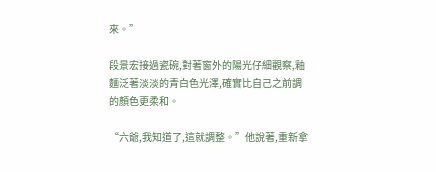來。”

段景宏接過瓷碗,對著窗外的陽光仔細觀察,釉麵泛著淡淡的青白色光澤,確實比自己之前調的顏色更柔和。

“六爺,我知道了,這就調整。”他說著,重新拿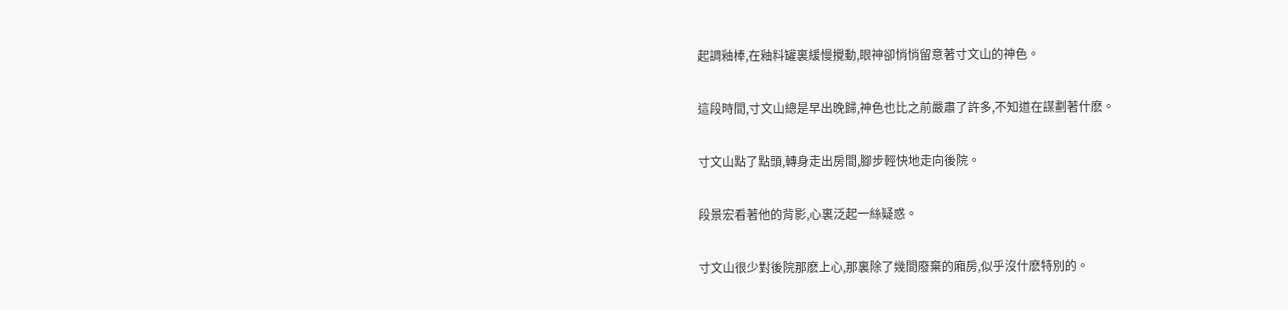起調釉棒,在釉料罐裏緩慢攪動,眼神卻悄悄留意著寸文山的神色。

這段時間,寸文山總是早出晚歸,神色也比之前嚴肅了許多,不知道在謀劃著什麽。

寸文山點了點頭,轉身走出房間,腳步輕快地走向後院。

段景宏看著他的背影,心裏泛起一絲疑惑。

寸文山很少對後院那麽上心,那裏除了幾間廢棄的廂房,似乎沒什麽特別的。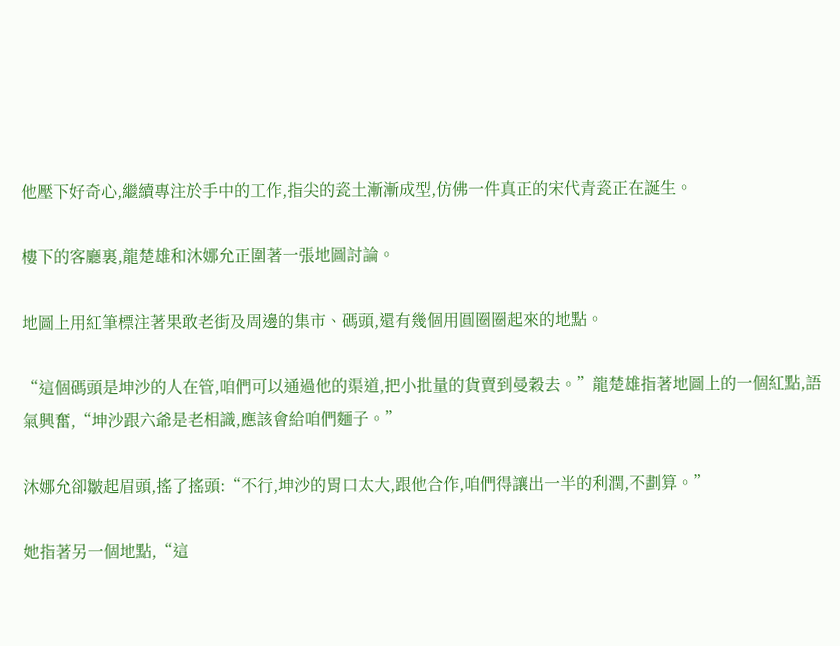他壓下好奇心,繼續專注於手中的工作,指尖的瓷土漸漸成型,仿佛一件真正的宋代青瓷正在誕生。

樓下的客廳裏,龍楚雄和沐娜允正圍著一張地圖討論。

地圖上用紅筆標注著果敢老街及周邊的集市、碼頭,還有幾個用圓圈圈起來的地點。

“這個碼頭是坤沙的人在管,咱們可以通過他的渠道,把小批量的貨賣到曼穀去。”龍楚雄指著地圖上的一個紅點,語氣興奮,“坤沙跟六爺是老相識,應該會給咱們麵子。”

沐娜允卻皺起眉頭,搖了搖頭:“不行,坤沙的胃口太大,跟他合作,咱們得讓出一半的利潤,不劃算。”

她指著另一個地點,“這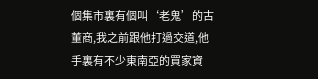個集市裏有個叫‘老鬼’的古董商,我之前跟他打過交道,他手裏有不少東南亞的買家資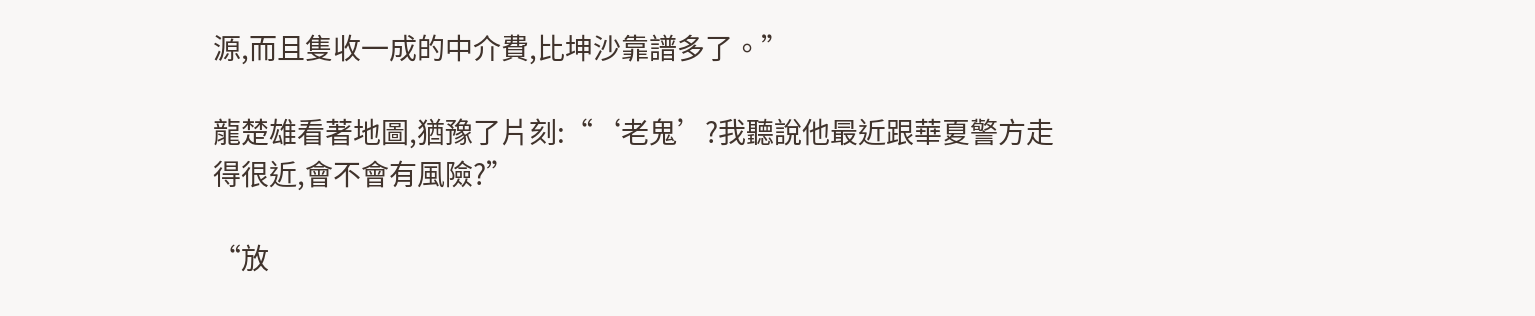源,而且隻收一成的中介費,比坤沙靠譜多了。”

龍楚雄看著地圖,猶豫了片刻:“‘老鬼’?我聽說他最近跟華夏警方走得很近,會不會有風險?”

“放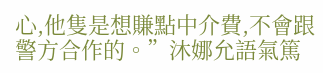心,他隻是想賺點中介費,不會跟警方合作的。”沐娜允語氣篤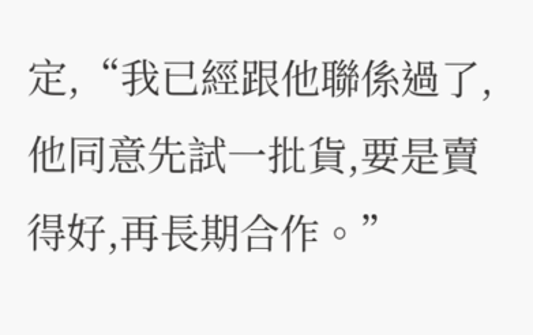定,“我已經跟他聯係過了,他同意先試一批貨,要是賣得好,再長期合作。”